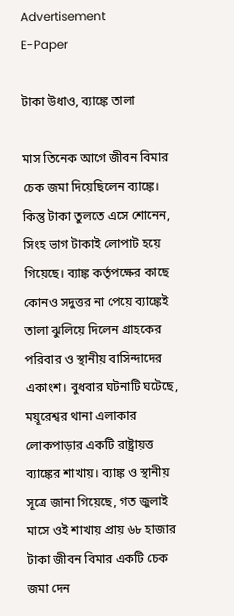Advertisement
E-Paper

টাকা উধাও, ব্যাঙ্কে তালা

মাস তিনেক আগে জীবন বিমার চেক জমা দিয়েছিলেন ব্যাঙ্কে। কিন্তু টাকা তুলতে এসে শোনেন, সিংহ ভাগ টাকাই লোপাট হয়ে গিয়েছে। ব্যাঙ্ক কর্তৃপক্ষের কাছে কোনও সদুত্তর না পেয়ে ব্যাঙ্কেই তালা ঝুলিয়ে দিলেন গ্রাহকের পরিবার ও স্থানীয় বাসিন্দাদের একাংশ। বুধবার ঘটনাটি ঘটেছে, ময়ূরেশ্বর থানা এলাকার লোকপাড়ার একটি রাষ্ট্রায়ত্ত ব্যাঙ্কের শাখায়। ব্যাঙ্ক ও স্থানীয় সূত্রে জানা গিয়েছে, গত জুলাই মাসে ওই শাখায় প্রায় ৬৮ হাজার টাকা জীবন বিমার একটি চেক জমা দেন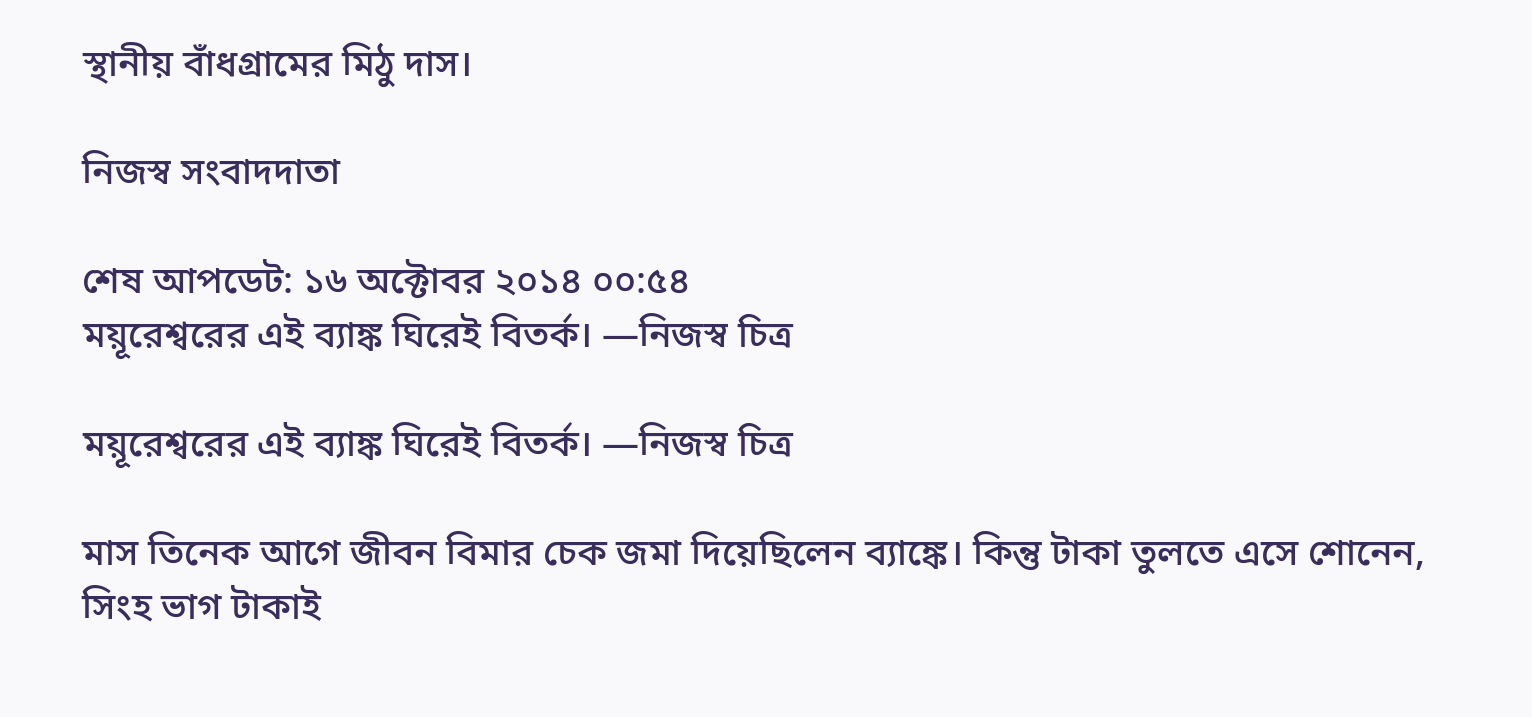স্থানীয় বাঁধগ্রামের মিঠু দাস।

নিজস্ব সংবাদদাতা

শেষ আপডেট: ১৬ অক্টোবর ২০১৪ ০০:৫৪
ময়ূরেশ্বরের এই ব্যাঙ্ক ঘিরেই বিতর্ক। —নিজস্ব চিত্র

ময়ূরেশ্বরের এই ব্যাঙ্ক ঘিরেই বিতর্ক। —নিজস্ব চিত্র

মাস তিনেক আগে জীবন বিমার চেক জমা দিয়েছিলেন ব্যাঙ্কে। কিন্তু টাকা তুলতে এসে শোনেন, সিংহ ভাগ টাকাই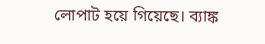লোপাট হয়ে গিয়েছে। ব্যাঙ্ক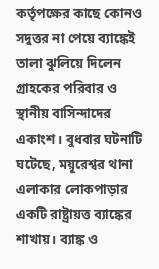কর্তৃপক্ষের কাছে কোনও সদুত্তর না পেয়ে ব্যাঙ্কেই তালা ঝুলিয়ে দিলেন গ্রাহকের পরিবার ও স্থানীয় বাসিন্দাদের একাংশ। বুধবার ঘটনাটি ঘটেছে, ময়ূরেশ্বর থানা এলাকার লোকপাড়ার একটি রাষ্ট্রায়ত্ত ব্যাঙ্কের শাখায়। ব্যাঙ্ক ও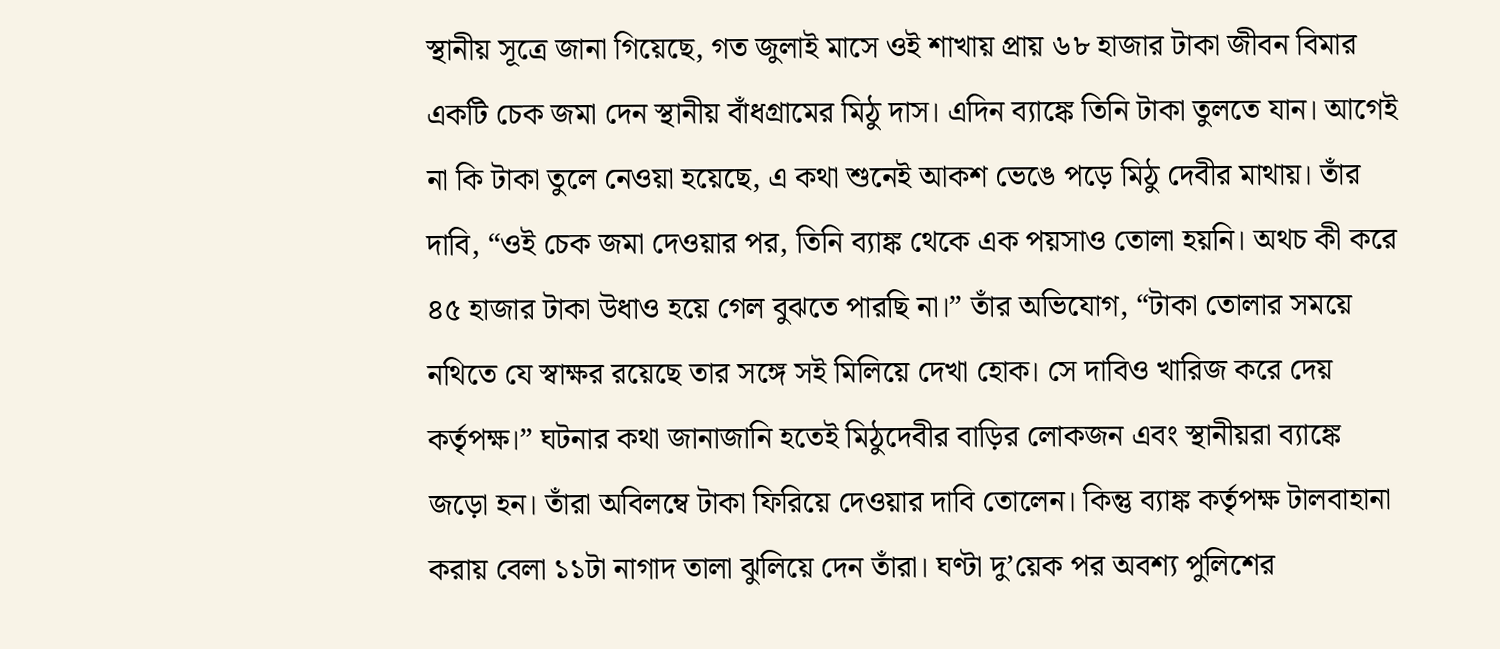স্থানীয় সূত্রে জানা গিয়েছে, গত জুলাই মাসে ওই শাখায় প্রায় ৬৮ হাজার টাকা জীবন বিমার একটি চেক জমা দেন স্থানীয় বাঁধগ্রামের মিঠু দাস। এদিন ব্যাঙ্কে তিনি টাকা তুলতে যান। আগেই না কি টাকা তুলে নেওয়া হয়েছে, এ কথা শুনেই আকশ ভেঙে পড়ে মিঠু দেবীর মাথায়। তাঁর দাবি, “ওই চেক জমা দেওয়ার পর, তিনি ব্যাঙ্ক থেকে এক পয়সাও তোলা হয়নি। অথচ কী করে ৪৫ হাজার টাকা উধাও হয়ে গেল বুঝতে পারছি না।” তাঁর অভিযোগ, “টাকা তোলার সময়ে নথিতে যে স্বাক্ষর রয়েছে তার সঙ্গে সই মিলিয়ে দেখা হোক। সে দাবিও খারিজ করে দেয় কর্তৃপক্ষ।” ঘটনার কথা জানাজানি হতেই মিঠুদেবীর বাড়ির লোকজন এবং স্থানীয়রা ব্যাঙ্কে জড়ো হন। তাঁরা অবিলম্বে টাকা ফিরিয়ে দেওয়ার দাবি তোলেন। কিন্তু ব্যাঙ্ক কর্তৃপক্ষ টালবাহানা করায় বেলা ১১টা নাগাদ তালা ঝুলিয়ে দেন তাঁরা। ঘণ্টা দু’য়েক পর অবশ্য পুলিশের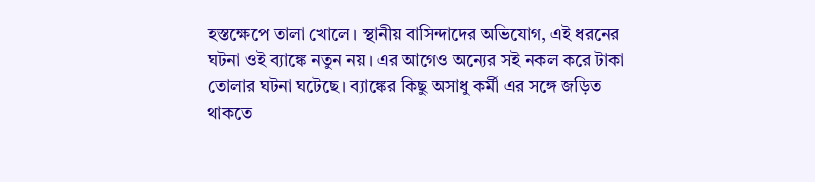হস্তক্ষেপে তালা খোলে। স্থানীয় বাসিন্দাদের অভিযোগ, এই ধরনের ঘটনা ওই ব্যাঙ্কে নতুন নয়। এর আগেও অন্যের সই নকল করে টাকা তোলার ঘটনা ঘটেছে। ব্যাঙ্কের কিছু অসাধু কর্মী এর সঙ্গে জড়িত থাকতে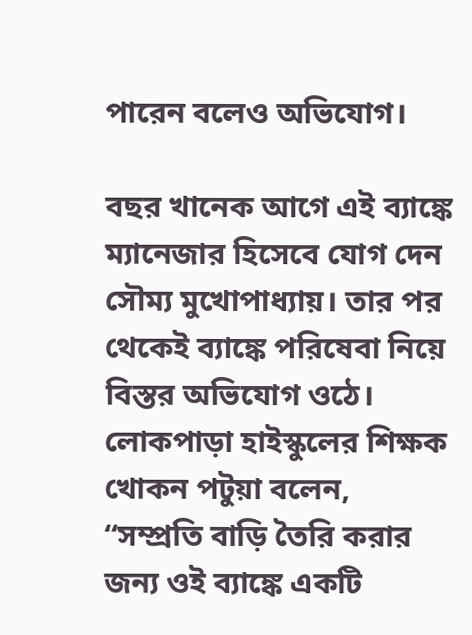পারেন বলেও অভিযোগ।

বছর খানেক আগে এই ব্যাঙ্কে ম্যানেজার হিসেবে যোগ দেন সৌম্য মুখোপাধ্যায়। তার পর থেকেই ব্যাঙ্কে পরিষেবা নিয়ে বিস্তর অভিযোগ ওঠে। লোকপাড়া হাইস্কুলের শিক্ষক খোকন পটুয়া বলেন, “সম্প্রতি বাড়ি তৈরি করার জন্য ওই ব্যাঙ্কে একটি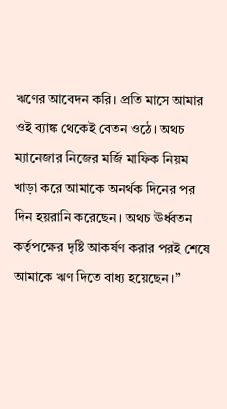ঋণের আবেদন করি। প্রতি মাসে আমার ওই ব্যাঙ্ক থেকেই বেতন ওঠে। অথচ ম্যানেজার নিজের মর্জি মাফিক নিয়ম খাড়া করে আমাকে অনর্থক দিনের পর দিন হয়রানি করেছেন। অথচ ঊর্ধ্বতন কর্তৃপক্ষের দৃষ্টি আকর্ষণ করার পরই শেষে আমাকে ঋণ দিতে বাধ্য হয়েছেন।”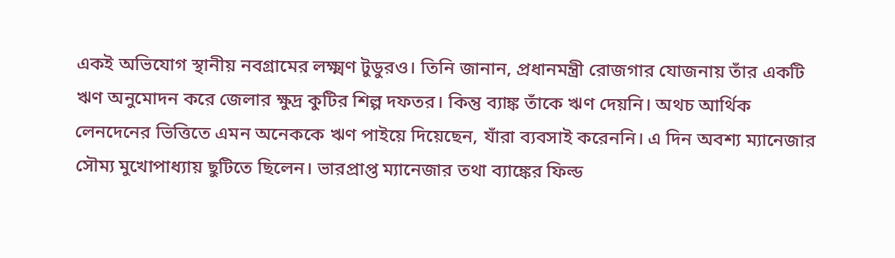একই অভিযোগ স্থানীয় নবগ্রামের লক্ষ্মণ টুডুরও। তিনি জানান, প্রধানমন্ত্রী রোজগার যোজনায় তাঁর একটি ঋণ অনুমোদন করে জেলার ক্ষুদ্র কুটির শিল্প দফতর। কিন্তু ব্যাঙ্ক তাঁকে ঋণ দেয়নি। অথচ আর্থিক লেনদেনের ভিত্তিতে এমন অনেককে ঋণ পাইয়ে দিয়েছেন, যাঁরা ব্যবসাই করেননি। এ দিন অবশ্য ম্যানেজার সৌম্য মুখোপাধ্যায় ছুটিতে ছিলেন। ভারপ্রাপ্ত ম্যানেজার তথা ব্যাঙ্কের ফিল্ড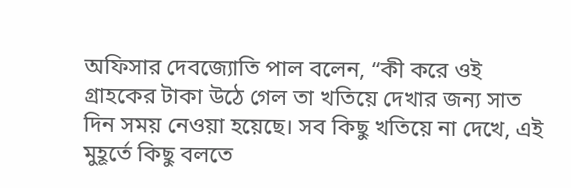অফিসার দেবজ্যোতি পাল বলেন, “কী করে ওই গ্রাহকের টাকা উঠে গেল তা খতিয়ে দেখার জন্য সাত দিন সময় নেওয়া হয়েছে। সব কিছু খতিয়ে না দেখে, এই মুহূর্তে কিছু বলতে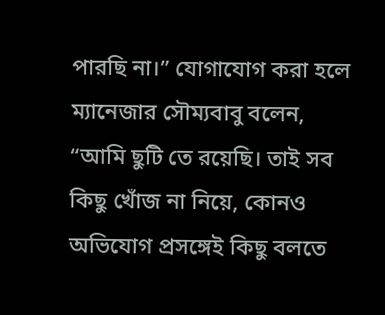পারছি না।” যোগাযোগ করা হলে ম্যানেজার সৌম্যবাবু বলেন, “আমি ছুটি তে রয়েছি। তাই সব কিছু খোঁজ না নিয়ে, কোনও অভিযোগ প্রসঙ্গেই কিছু বলতে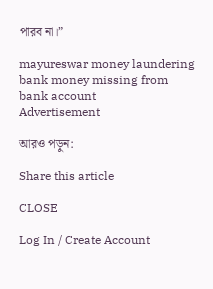পারব না।”

mayureswar money laundering bank money missing from bank account
Advertisement

আরও পড়ুন:

Share this article

CLOSE

Log In / Create Account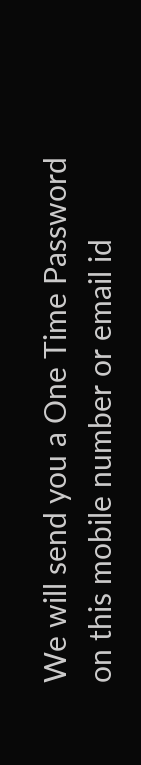We will send you a One Time Password on this mobile number or email id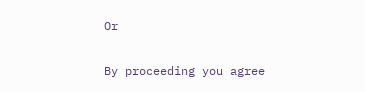Or

By proceeding you agree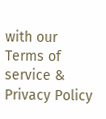with our Terms of service & Privacy Policy